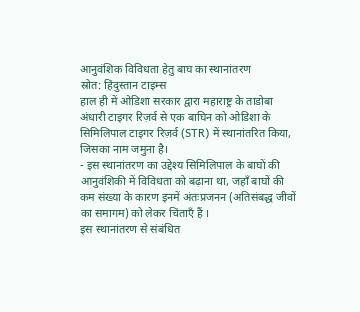आनुवंशिक विविधता हेतु बाघ का स्थानांतरण
स्रोत: हिंदुस्तान टाइम्स
हाल ही में ओडिशा सरकार द्वारा महाराष्ट्र के ताडोबा अंधारी टाइगर रिज़र्व से एक बाघिन को ओडिशा के सिमिलिपाल टाइगर रिज़र्व (STR) में स्थानांतरित किया, जिसका नाम जमुना है।
- इस स्थानांतरण का उद्देश्य सिमिलिपाल के बाघों की आनुवंशिकी में विविधता को बढ़ाना था, जहाँ बाघों की कम संख्या के कारण इनमें अंतःप्रजनन (अतिसंबद्ध जीवों का समागम) को लेकर चिंताएँ हैं ।
इस स्थानांतरण से संबंधित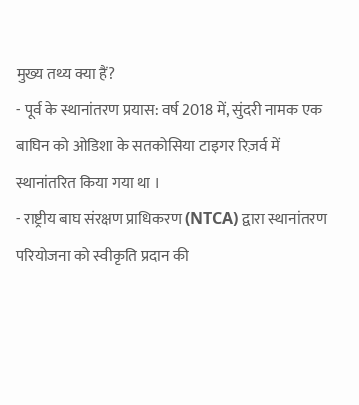मुख्य तथ्य क्या हैं?
- पूर्व के स्थानांतरण प्रयास: वर्ष 2018 में, सुंदरी नामक एक बाघिन को ओडिशा के सतकोसिया टाइगर रिज़र्व में स्थानांतरित किया गया था ।
- राष्ट्रीय बाघ संरक्षण प्राधिकरण (NTCA) द्वारा स्थानांतरण परियोजना को स्वीकृति प्रदान की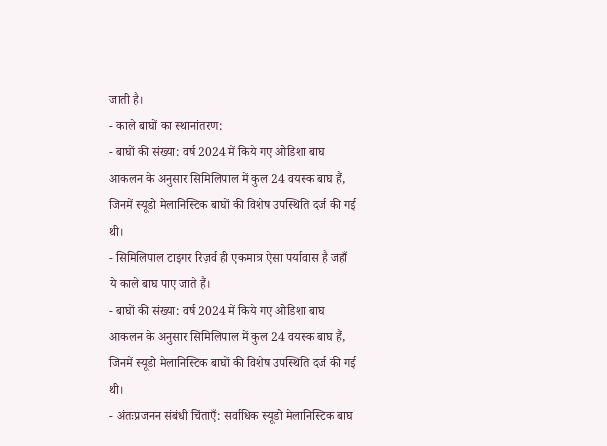जाती है।
- काले बाघों का स्थानांतरण:
- बाघों की संख्या: वर्ष 2024 में किये गए ओडिशा बाघ आकलन के अनुसार सिमिलिपाल में कुल 24 वयस्क बाघ हैं, जिनमें स्यूडो मेलानिस्टिक बाघों की विशेष उपस्थिति दर्ज की गई थी।
- सिमिलिपाल टाइगर रिज़र्व ही एकमात्र ऐसा पर्यावास है जहाँ ये काले बाघ पाए जाते हैं।
- बाघों की संख्या: वर्ष 2024 में किये गए ओडिशा बाघ आकलन के अनुसार सिमिलिपाल में कुल 24 वयस्क बाघ हैं, जिनमें स्यूडो मेलानिस्टिक बाघों की विशेष उपस्थिति दर्ज की गई थी।
- अंतःप्रजनन संबंधी चिंताएँ: सर्वाधिक स्यूडो मेलानिस्टिक बाघ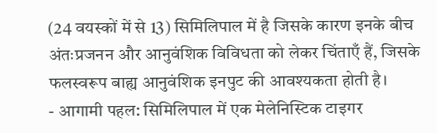(24 वयस्कों में से 13) सिमिलिपाल में है जिसके कारण इनके बीच अंतःप्रजनन और आनुवंशिक विविधता को लेकर चिंताएँ हैं, जिसके फलस्वरूप बाह्य आनुवंशिक इनपुट की आवश्यकता होती है।
- आगामी पहल: सिमिलिपाल में एक मेलेनिस्टिक टाइगर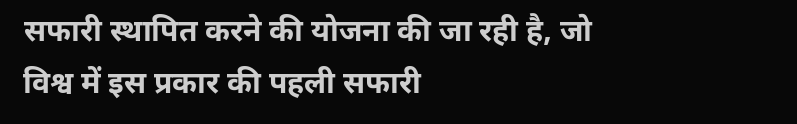सफारी स्थापित करने की योजना की जा रही है, जो विश्व में इस प्रकार की पहली सफारी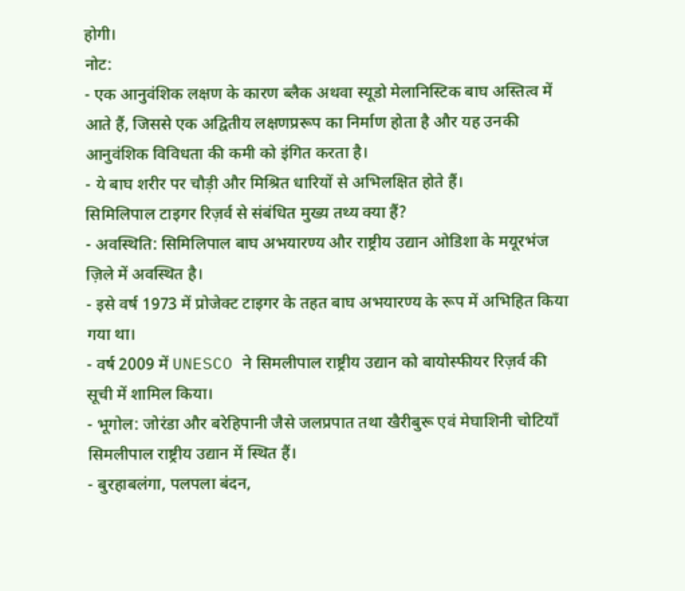होगी।
नोट:
- एक आनुवंशिक लक्षण के कारण ब्लैक अथवा स्यूडो मेलानिस्टिक बाघ अस्तित्व में आते हैं, जिससे एक अद्वितीय लक्षणप्ररूप का निर्माण होता है और यह उनकी आनुवंशिक विविधता की कमी को इंगित करता है।
- ये बाघ शरीर पर चौड़ी और मिश्रित धारियों से अभिलक्षित होते हैं।
सिमिलिपाल टाइगर रिज़र्व से संबंधित मुख्य तथ्य क्या हैं?
- अवस्थिति: सिमिलिपाल बाघ अभयारण्य और राष्ट्रीय उद्यान ओडिशा के मयूरभंज ज़िले में अवस्थित है।
- इसे वर्ष 1973 में प्रोजेक्ट टाइगर के तहत बाघ अभयारण्य के रूप में अभिहित किया गया था।
- वर्ष 2009 में UNESCO ने सिमलीपाल राष्ट्रीय उद्यान को बायोस्फीयर रिज़र्व की सूची में शामिल किया।
- भूगोल: जोरंडा और बरेहिपानी जैसे जलप्रपात तथा खैरीबुरू एवं मेघाशिनी चोटियाँ सिमलीपाल राष्ट्रीय उद्यान में स्थित हैं।
- बुरहाबलंगा, पलपला बंदन,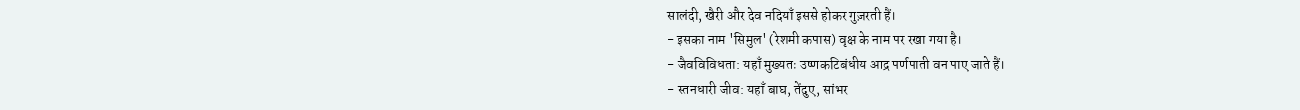सालंदी, खैरी और देव नदियाँ इससे होकर गुज़रती हैं।
- इसका नाम 'सिमुल' (रेशमी कपास) वृक्ष के नाम पर रखा गया है।
- जैवविविधता: यहाँ मुख्यतः उष्णकटिबंधीय आद्र पर्णपाती वन पाए जाते हैं।
- स्तनधारी जीव: यहाँ बाघ, तेंदुए, सांभर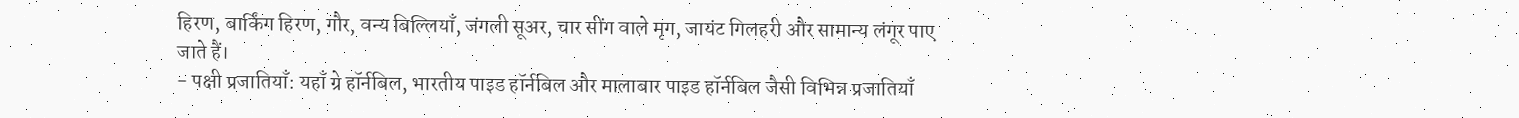हिरण, बार्किंग हिरण, गौर, वन्य बिल्लियाँ, जंगली सूअर, चार सींग वाले मृग, जायंट गिलहरी और सामान्य लंगूर पाए जाते हैं।
- पक्षी प्रजातियाँ: यहाँ ग्रे हॉर्नबिल, भारतीय पाइड हॉर्नबिल और मालाबार पाइड हॉर्नबिल जैसी विभिन्न प्रजातियाँ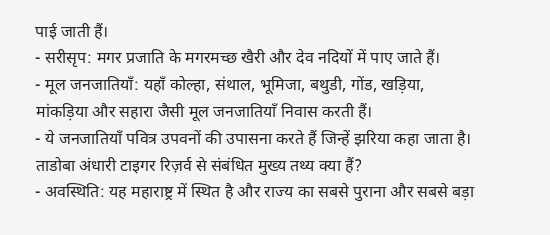पाई जाती हैं।
- सरीसृप: मगर प्रजाति के मगरमच्छ खैरी और देव नदियों में पाए जाते हैं।
- मूल जनजातियाँ: यहाँ कोल्हा, संथाल, भूमिजा, बथुडी, गोंड, खड़िया, मांकड़िया और सहारा जैसी मूल जनजातियाँ निवास करती हैं।
- ये जनजातियाँ पवित्र उपवनों की उपासना करते हैं जिन्हें झरिया कहा जाता है।
ताडोबा अंधारी टाइगर रिज़र्व से संबंधित मुख्य तथ्य क्या हैं?
- अवस्थिति: यह महाराष्ट्र में स्थित है और राज्य का सबसे पुराना और सबसे बड़ा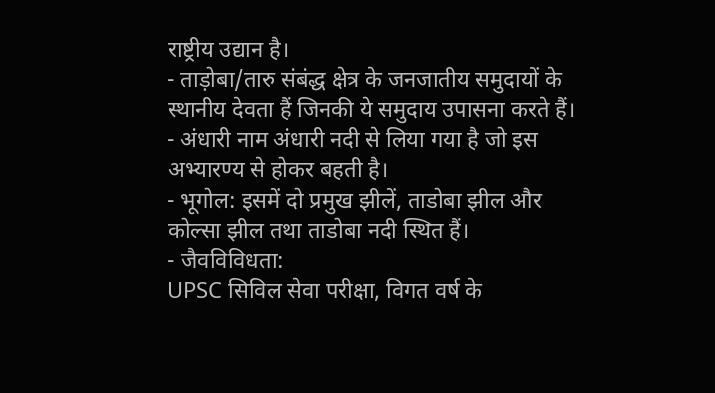राष्ट्रीय उद्यान है।
- ताड़ोबा/तारु संबंद्ध क्षेत्र के जनजातीय समुदायों के स्थानीय देवता हैं जिनकी ये समुदाय उपासना करते हैं।
- अंधारी नाम अंधारी नदी से लिया गया है जो इस अभ्यारण्य से होकर बहती है।
- भूगोल: इसमें दो प्रमुख झीलें, ताडोबा झील और कोल्सा झील तथा ताडोबा नदी स्थित हैं।
- जैवविविधता:
UPSC सिविल सेवा परीक्षा, विगत वर्ष के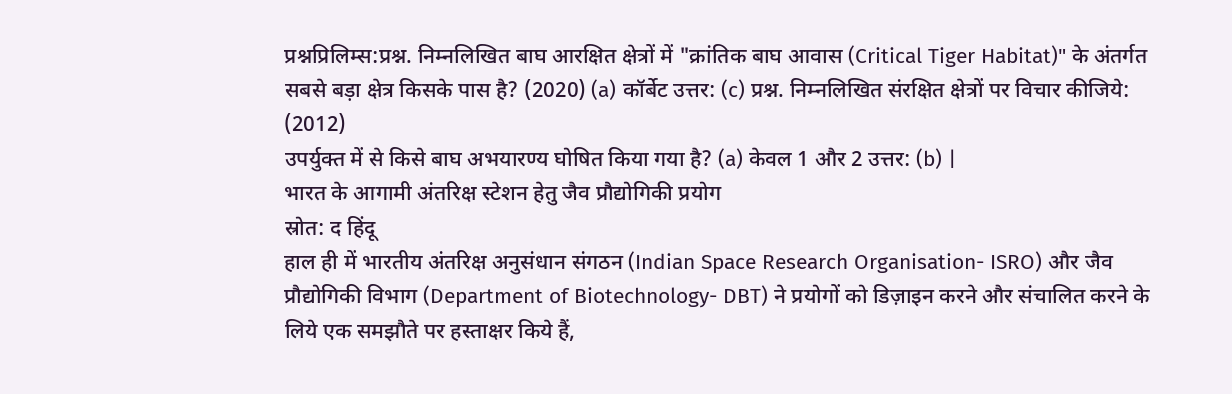प्रश्नप्रिलिम्स:प्रश्न. निम्नलिखित बाघ आरक्षित क्षेत्रों में "क्रांतिक बाघ आवास (Critical Tiger Habitat)" के अंतर्गत सबसे बड़ा क्षेत्र किसके पास है? (2020) (a) कॉर्बेट उत्तर: (c) प्रश्न. निम्नलिखित संरक्षित क्षेत्रों पर विचार कीजिये: (2012)
उपर्युक्त में से किसे बाघ अभयारण्य घोषित किया गया है? (a) केवल 1 और 2 उत्तर: (b) |
भारत के आगामी अंतरिक्ष स्टेशन हेतु जैव प्रौद्योगिकी प्रयोग
स्रोत: द हिंदू
हाल ही में भारतीय अंतरिक्ष अनुसंधान संगठन (Indian Space Research Organisation- ISRO) और जैव प्रौद्योगिकी विभाग (Department of Biotechnology- DBT) ने प्रयोगों को डिज़ाइन करने और संचालित करने के लिये एक समझौते पर हस्ताक्षर किये हैं,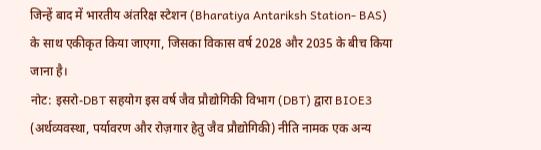जिन्हें बाद में भारतीय अंतरिक्ष स्टेशन (Bharatiya Antariksh Station- BAS) के साथ एकीकृत किया जाएगा, जिसका विकास वर्ष 2028 और 2035 के बीच किया जाना है।
नोट: इसरो-DBT सहयोग इस वर्ष जैव प्रौद्योगिकी विभाग (DBT) द्वारा BIOE3 (अर्थव्यवस्था, पर्यावरण और रोज़गार हेतु जैव प्रौद्योगिकी) नीति नामक एक अन्य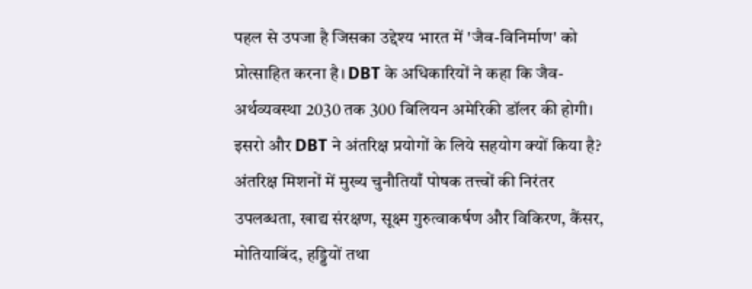पहल से उपजा है जिसका उद्देश्य भारत में 'जैव-विनिर्माण' को प्रोत्साहित करना है। DBT के अधिकारियों ने कहा कि जैव-अर्थव्यवस्था 2030 तक 300 बिलियन अमेरिकी डॉलर की होगी।
इसरो और DBT ने अंतरिक्ष प्रयोगों के लिये सहयोग क्यों किया है?
अंतरिक्ष मिशनों में मुख्य चुनौतियाँ पोषक तत्त्वों की निरंतर उपलब्धता, खाद्य संरक्षण, सूक्ष्म गुरुत्वाकर्षण और विकिरण, कैंसर, मोतियाबिंद, हड्डियों तथा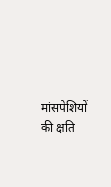मांसपेशियों की क्षति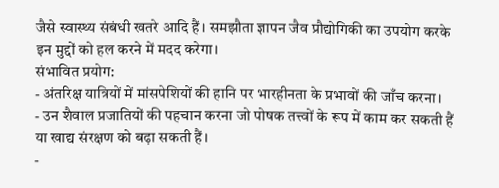जैसे स्वास्थ्य संबंधी खतरे आदि हैं। समझौता ज्ञापन जैव प्रौद्योगिकी का उपयोग करके इन मुद्दों को हल करने में मदद करेगा।
संभावित प्रयोग:
- अंतरिक्ष यात्रियों में मांसपेशियों की हानि पर भारहीनता के प्रभावों की जाँच करना।
- उन शैवाल प्रजातियों की पहचान करना जो पोषक तत्त्वों के रूप में काम कर सकती हैं या खाद्य संरक्षण को बढ़ा सकती हैं।
-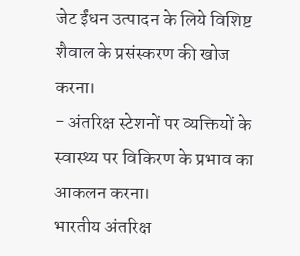जेट ईंधन उत्पादन के लिये विशिष्ट शैवाल के प्रसंस्करण की खोज करना।
- अंतरिक्ष स्टेशनों पर व्यक्तियों के स्वास्थ्य पर विकिरण के प्रभाव का आकलन करना।
भारतीय अंतरिक्ष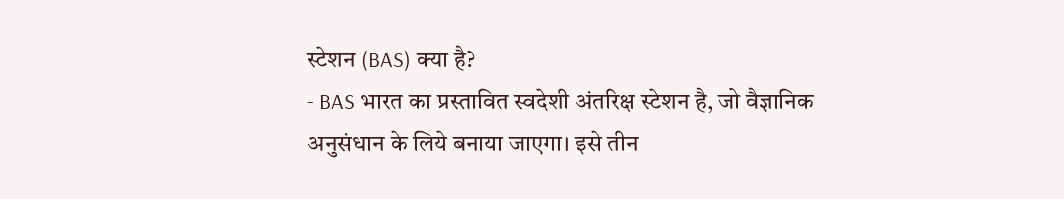स्टेशन (BAS) क्या है?
- BAS भारत का प्रस्तावित स्वदेशी अंतरिक्ष स्टेशन है, जो वैज्ञानिक अनुसंधान के लिये बनाया जाएगा। इसे तीन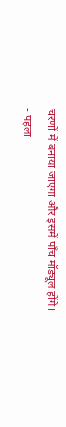चरणों में बनाया जाएगा और इसमें पाँच मॉड्यूल होंगे।
- पहला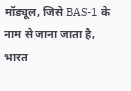मॉड्यूल, जिसे BAS-1 के नाम से जाना जाता है, भारत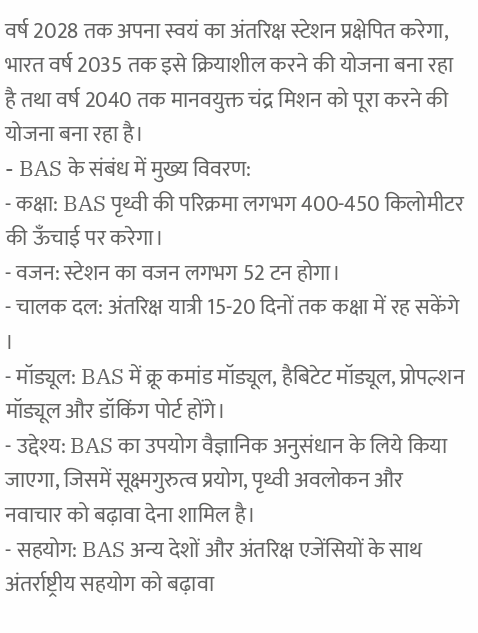वर्ष 2028 तक अपना स्वयं का अंतरिक्ष स्टेशन प्रक्षेपित करेगा, भारत वर्ष 2035 तक इसे क्रियाशील करने की योजना बना रहा है तथा वर्ष 2040 तक मानवयुक्त चंद्र मिशन को पूरा करने की योजना बना रहा है।
- BAS के संबंध में मुख्य विवरण:
- कक्षा: BAS पृथ्वी की परिक्रमा लगभग 400-450 किलोमीटर की ऊँचाई पर करेगा।
- वजन: स्टेशन का वजन लगभग 52 टन होगा।
- चालक दल: अंतरिक्ष यात्री 15-20 दिनों तक कक्षा में रह सकेंगे ।
- मॉड्यूल: BAS में क्रू कमांड मॉड्यूल, हैबिटेट मॉड्यूल, प्रोपल्शन मॉड्यूल और डॉकिंग पोर्ट होंगे।
- उद्देश्य: BAS का उपयोग वैज्ञानिक अनुसंधान के लिये किया जाएगा, जिसमें सूक्ष्मगुरुत्व प्रयोग, पृथ्वी अवलोकन और नवाचार को बढ़ावा देना शामिल है।
- सहयोग: BAS अन्य देशों और अंतरिक्ष एजेंसियों के साथ अंतर्राष्ट्रीय सहयोग को बढ़ावा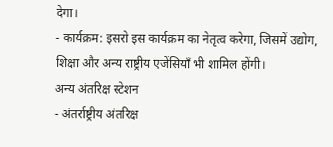देगा।
- कार्यक्रम: इसरो इस कार्यक्रम का नेतृत्व करेगा, जिसमें उद्योग, शिक्षा और अन्य राष्ट्रीय एजेंसियाँ भी शामिल होंगी।
अन्य अंतरिक्ष स्टेशन
- अंतर्राष्ट्रीय अंतरिक्ष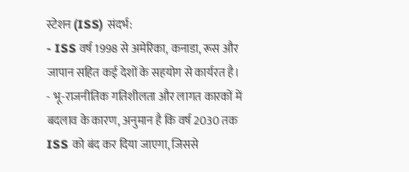स्टेशन (ISS) संदर्भ:
- ISS वर्ष 1998 से अमेरिका, कनाडा, रूस और जापान सहित कई देशों के सहयोग से कार्यरत है।
- भू-राजनीतिक गतिशीलता और लागत कारकों में बदलाव के कारण, अनुमान है कि वर्ष 2030 तक ISS को बंद कर दिया जाएगा, जिससे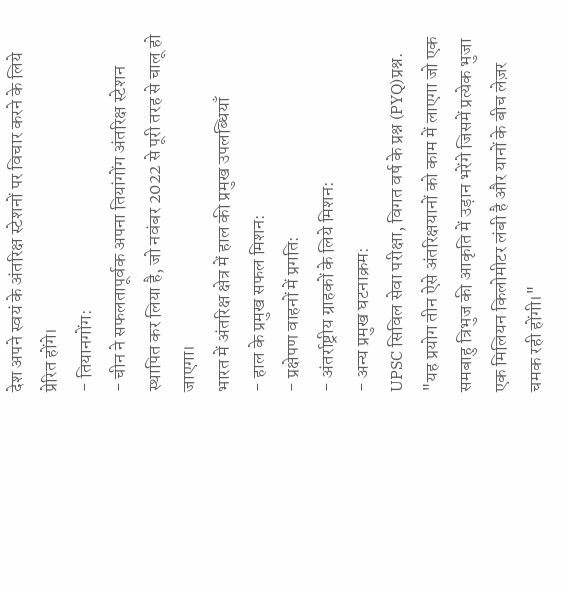देश अपने स्वयं के अंतरिक्ष स्टेशनों पर विचार करने के लिये प्रेरित होंगे।
- तियानगोंग:
- चीन ने सफलतापूर्वक अपना तियांगोंग अंतरिक्ष स्टेशन स्थापित कर लिया है, जो नवंबर 2022 से पूरी तरह से चालू हो जाएगा।
भारत में अंतरिक्ष क्षेत्र में हाल की प्रमुख उपलब्धियाँ
- हाल के प्रमुख सफल मिशन:
- प्रक्षेपण वाहनों में प्रगति:
- अंतर्राष्ट्रीय ग्राहकों के लिये मिशन:
- अन्य प्रमुख घटनाक्रम:
UPSC सिविल सेवा परीक्षा, विगत वर्ष के प्रश्न (PYQ)प्रश्न. "यह प्रयोग तीन ऐसे अंतरिक्षयानों को काम में लाएगा जो एक समबाहु त्रिभुज की आकृति में उड़ान भरेंगे जिसमें प्रत्येक भुजा एक मिलियन किलोमीटर लंबी है और यानों के बीच लेज़र चमक रही होंगी।"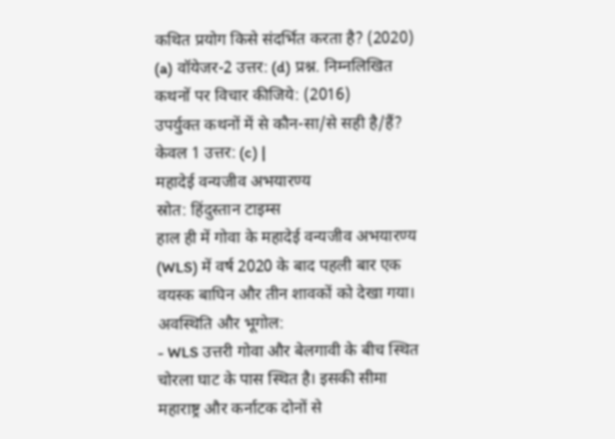कथित प्रयोग किसे संदर्भित करता है? (2020) (a) वॉयेजर-2 उत्तर: (d) प्रश्न. निम्नलिखित कथनों पर विचार कीजिये: (2016)
उपर्युक्त कथनों में से कौन-सा/से सही है/हैं? केवल 1 उत्तर: (c) |
महादेई वन्यजीव अभयारण्य
स्रोत: हिंदुस्तान टाइम्स
हाल ही में गोवा के महादेई वन्यजीव अभयारण्य (WLS) में वर्ष 2020 के बाद पहली बार एक वयस्क बाघिन और तीन शावकों को देखा गया।
अवस्थिति और भूगोल:
- WLS उत्तरी गोवा और बेलगावी के बीच स्थित चोरला घाट के पास स्थित है। इसकी सीमा महाराष्ट्र और कर्नाटक दोनों से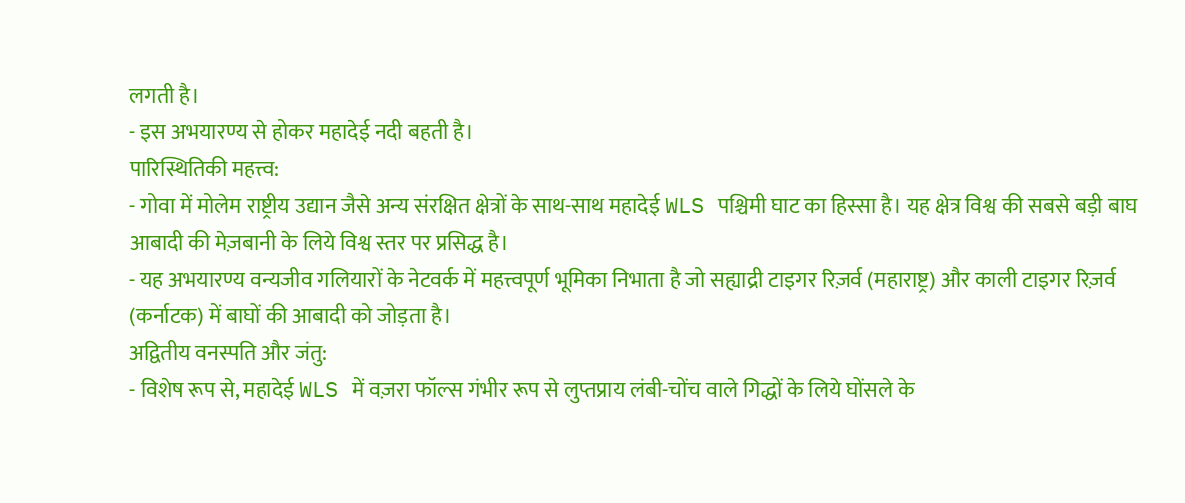लगती है।
- इस अभयारण्य से होकर महादेई नदी बहती है।
पारिस्थितिकी महत्त्व:
- गोवा में मोलेम राष्ट्रीय उद्यान जैसे अन्य संरक्षित क्षेत्रों के साथ-साथ महादेई WLS पश्चिमी घाट का हिस्सा है। यह क्षेत्र विश्व की सबसे बड़ी बाघ आबादी की मेज़बानी के लिये विश्व स्तर पर प्रसिद्ध है।
- यह अभयारण्य वन्यजीव गलियारों के नेटवर्क में महत्त्वपूर्ण भूमिका निभाता है जो सह्याद्री टाइगर रिज़र्व (महाराष्ट्र) और काली टाइगर रिज़र्व (कर्नाटक) में बाघों की आबादी को जोड़ता है।
अद्वितीय वनस्पति और जंतु:
- विशेष रूप से, महादेई WLS में वज़रा फॉल्स गंभीर रूप से लुप्तप्राय लंबी-चोंच वाले गिद्धों के लिये घोंसले के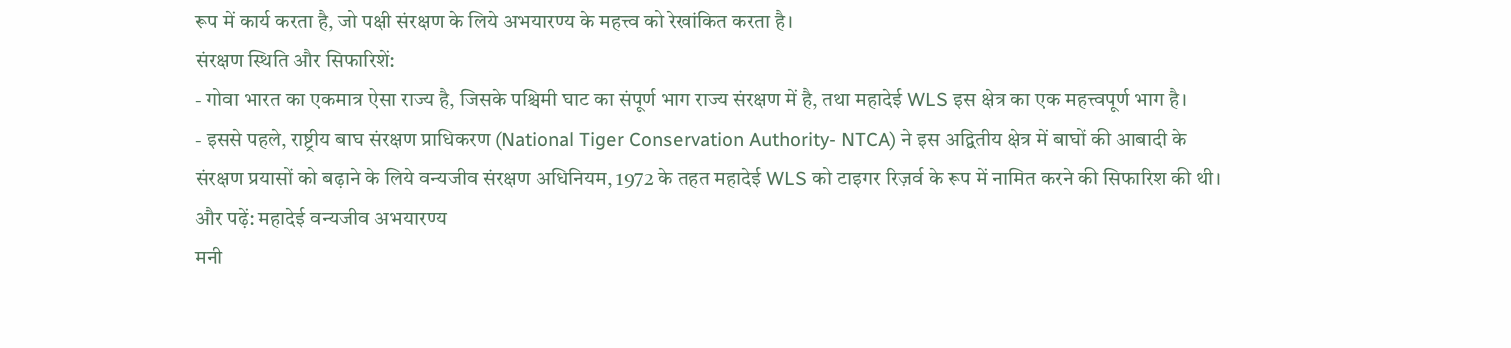रूप में कार्य करता है, जो पक्षी संरक्षण के लिये अभयारण्य के महत्त्व को रेखांकित करता है।
संरक्षण स्थिति और सिफारिशें:
- गोवा भारत का एकमात्र ऐसा राज्य है, जिसके पश्चिमी घाट का संपूर्ण भाग राज्य संरक्षण में है, तथा महादेई WLS इस क्षेत्र का एक महत्त्वपूर्ण भाग है।
- इससे पहले, राष्ट्रीय बाघ संरक्षण प्राधिकरण (National Tiger Conservation Authority- NTCA) ने इस अद्वितीय क्षेत्र में बाघों की आबादी के संरक्षण प्रयासों को बढ़ाने के लिये वन्यजीव संरक्षण अधिनियम, 1972 के तहत महादेई WLS को टाइगर रिज़र्व के रूप में नामित करने की सिफारिश की थी।
और पढ़ें: महादेई वन्यजीव अभयारण्य
मनी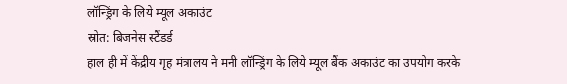लॉन्ड्रिंग के लिये म्यूल अकाउंट
स्रोत: बिजनेस स्टैंडर्ड
हाल ही में केंद्रीय गृह मंत्रालय ने मनी लॉन्ड्रिंग के लिये म्यूल बैंक अकाउंट का उपयोग करके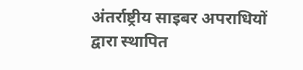अंतर्राष्ट्रीय साइबर अपराधियों द्वारा स्थापित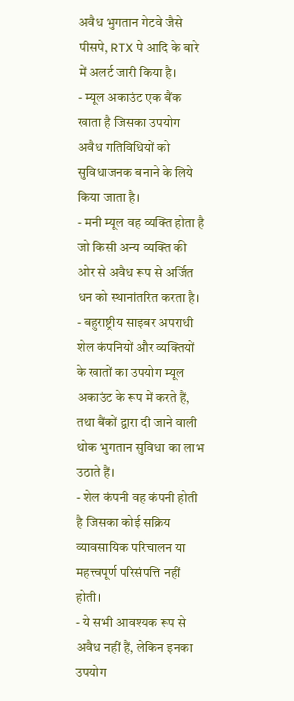अवैध भुगतान गेटवे जैसे पीसपे, RTX पे आदि के बारे में अलर्ट जारी किया है।
- म्यूल अकाउंट एक बैंक खाता है जिसका उपयोग अवैध गतिविधियों को सुविधाजनक बनाने के लिये किया जाता है।
- मनी म्यूल वह व्यक्ति होता है जो किसी अन्य व्यक्ति की ओर से अवैध रूप से अर्जित धन को स्थानांतरित करता है।
- बहुराष्ट्रीय साइबर अपराधी शेल कंपनियों और व्यक्तियों के खातों का उपयोग म्यूल अकाउंट के रूप में करते हैं, तथा बैंकों द्वारा दी जाने वाली थोक भुगतान सुविधा का लाभ उठाते हैं।
- शेल कंपनी वह कंपनी होती है जिसका कोई सक्रिय व्यावसायिक परिचालन या महत्त्वपूर्ण परिसंपत्ति नहीं होती।
- ये सभी आवश्यक रूप से अवैध नहीं हैं, लेकिन इनका उपयोग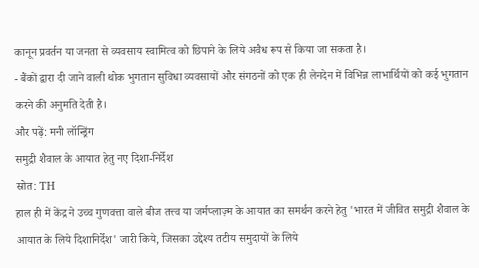कानून प्रवर्तन या जनता से व्यवसाय स्वामित्व को छिपाने के लिये अवैध रूप से किया जा सकता है।
- बैंकों द्वारा दी जाने वाली थोक भुगतान सुविधा व्यवसायों और संगठनों को एक ही लेनदेन में विभिन्न लाभार्थियों को कई भुगतान करने की अनुमति देती है।
और पढ़ें: मनी लॉन्ड्रिंग
समुद्री शैवाल के आयात हेतु नए दिशा-निर्देश
स्रोत: TH
हाल ही में केंद्र ने उच्च गुणवत्ता वाले बीज तत्त्व या जर्मप्लाज़्म के आयात का समर्थन करने हेतु 'भारत में जीवित समुद्री शैवाल के आयात के लिये दिशानिर्देश' जारी किये, जिसका उद्देश्य तटीय समुदायों के लिये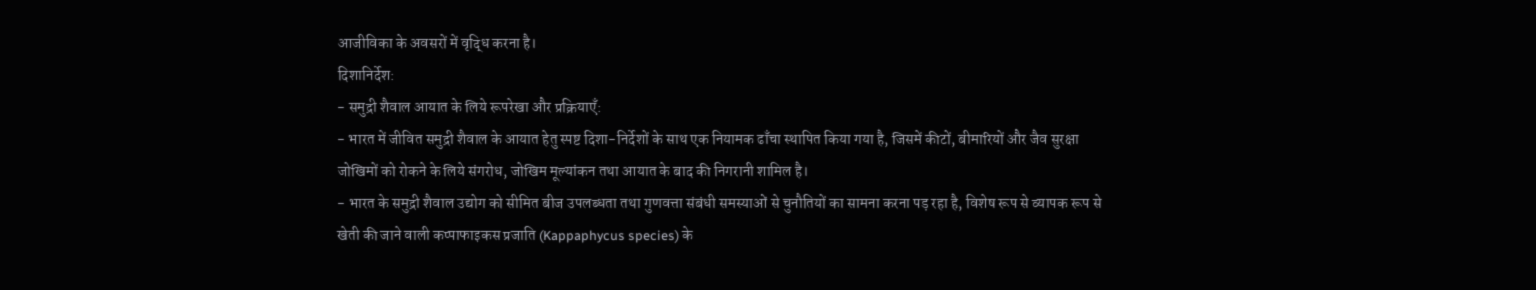आजीविका के अवसरों में वृद्धि करना है।
दिशानिर्देश:
- समुद्री शैवाल आयात के लिये रूपरेखा और प्रक्रियाएँ:
- भारत में जीवित समुद्री शैवाल के आयात हेतु स्पष्ट दिशा-निर्देशों के साथ एक नियामक ढाँचा स्थापित किया गया है, जिसमें कीटों, बीमारियों और जैव सुरक्षा जोखिमों को रोकने के लिये संगरोध, जोखिम मूल्यांकन तथा आयात के बाद की निगरानी शामिल है।
- भारत के समुद्री शैवाल उद्योग को सीमित बीज उपलब्धता तथा गुणवत्ता संबंधी समस्याओं से चुनौतियों का सामना करना पड़ रहा है, विशेष रूप से व्यापक रूप से खेती की जाने वाली कप्पाफाइकस प्रजाति (Kappaphycus species) के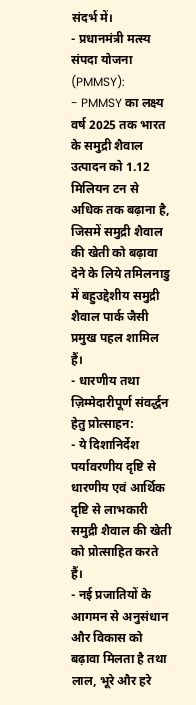संदर्भ में।
- प्रधानमंत्री मत्स्य संपदा योजना (PMMSY):
- PMMSY का लक्ष्य वर्ष 2025 तक भारत के समुद्री शैवाल उत्पादन को 1.12 मिलियन टन से अधिक तक बढ़ाना है, जिसमें समुद्री शैवाल की खेती को बढ़ावा देने के लिये तमिलनाडु में बहुउद्देशीय समुद्री शैवाल पार्क जैसी प्रमुख पहल शामिल हैं।
- धारणीय तथा ज़िम्मेदारीपूर्ण संवर्द्धन हेतु प्रोत्साहन:
- ये दिशानिर्देश पर्यावरणीय दृष्टि से धारणीय एवं आर्थिक दृष्टि से लाभकारी समुद्री शैवाल की खेती को प्रोत्साहित करते हैं।
- नई प्रजातियों के आगमन से अनुसंधान और विकास को बढ़ावा मिलता है तथा लाल, भूरे और हरे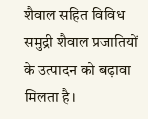शैवाल सहित विविध समुद्री शैवाल प्रजातियों के उत्पादन को बढ़ावा मिलता है।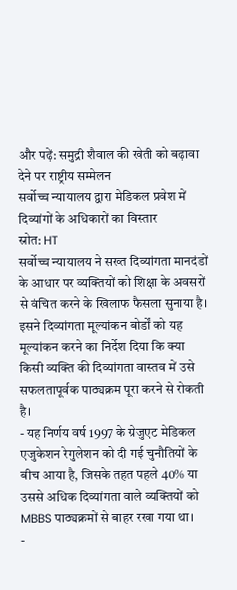और पढ़ें: समुद्री शैवाल की खेती को बढ़ावा देने पर राष्ट्रीय सम्मेलन
सर्वोच्च न्यायालय द्वारा मेडिकल प्रवेश में दिव्यांगों के अधिकारों का विस्तार
स्रोत: HT
सर्वोच्च न्यायालय ने सख्त दिव्यांगता मानदंडों के आधार पर व्यक्तियों को शिक्षा के अवसरों से वंचित करने के खिलाफ फैसला सुनाया है। इसने दिव्यांगता मूल्यांकन बोर्डों को यह मूल्यांकन करने का निर्देश दिया कि क्या किसी व्यक्ति की दिव्यांगता वास्तव में उसे सफलतापूर्वक पाठ्यक्रम पूरा करने से रोकती है।
- यह निर्णय वर्ष 1997 के ग्रेजुएट मेडिकल एजुकेशन रेगुलेशन को दी गई चुनौतियों के बीच आया है, जिसके तहत पहले 40% या उससे अधिक दिव्यांगता वाले व्यक्तियों को MBBS पाठ्यक्रमों से बाहर रखा गया था।
-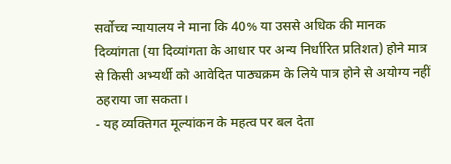सर्वोच्च न्यायालय ने माना कि 40% या उससे अधिक की मानक दिव्यांगता (या दिव्यांगता के आधार पर अन्य निर्धारित प्रतिशत) होने मात्र से किसी अभ्यर्थी को आवेदित पाठ्यक्रम के लिये पात्र होने से अयोग्य नहीं ठहराया जा सकता।
- यह व्यक्तिगत मूल्यांकन के महत्व पर बल देता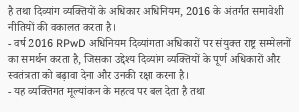है तथा दिव्यांग व्यक्तियों के अधिकार अधिनियम, 2016 के अंतर्गत समावेशी नीतियों की वकालत करता है।
- वर्ष 2016 RPwD अधिनियम दिव्यांगता अधिकारों पर संयुक्त राष्ट्र सम्मेलनों का समर्थन करता है, जिसका उद्देश्य दिव्यांग व्यक्तियों के पूर्ण अधिकारों और स्वतंत्रता को बढ़ावा देना और उनकी रक्षा करना है।
- यह व्यक्तिगत मूल्यांकन के महत्व पर बल देता है तथा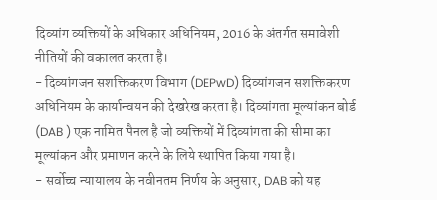दिव्यांग व्यक्तियों के अधिकार अधिनियम, 2016 के अंतर्गत समावेशी नीतियों की वकालत करता है।
- दिव्यांगजन सशक्तिकरण विभाग (DEPwD) दिव्यांगजन सशक्तिकरण अधिनियम के कार्यान्वयन की देखरेख करता है। दिव्यांगता मूल्यांकन बोर्ड (DAB ) एक नामित पैनल है जो व्यक्तियों में दिव्यांगता की सीमा का मूल्यांकन और प्रमाणन करने के लिये स्थापित किया गया है।
- सर्वोच्च न्यायालय के नवीनतम निर्णय के अनुसार, DAB को यह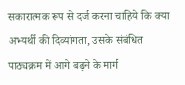सकारात्मक रूप से दर्ज करना चाहिये कि क्या अभ्यर्थी की दिव्यांगता, उसके संबंधित पाठ्यक्रम में आगे बढ़ने के मार्ग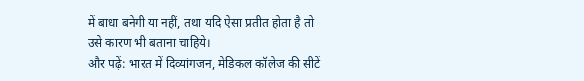में बाधा बनेगी या नहीं, तथा यदि ऐसा प्रतीत होता है तो उसे कारण भी बताना चाहिये।
और पढ़ें: भारत में दिव्यांगजन, मेडिकल कॉलेज की सीटें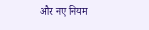और नए नियम